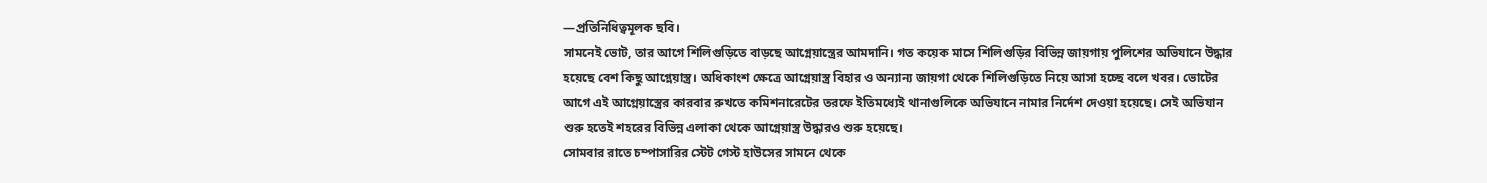—প্রতিনিধিত্বমূলক ছবি।
সামনেই ভোট, তার আগে শিলিগুড়িতে বাড়ছে আগ্নেয়াস্ত্রের আমদানি। গত কয়েক মাসে শিলিগুড়ির বিভিন্ন জায়গায় পুলিশের অভিযানে উদ্ধার হয়েছে বেশ কিছু আগ্নেয়াস্ত্র। অধিকাংশ ক্ষেত্রে আগ্নেয়াস্ত্র বিহার ও অন্যান্য জায়গা থেকে শিলিগুড়িতে নিয়ে আসা হচ্ছে বলে খবর। ভোটের আগে এই আগ্নেয়াস্ত্রের কারবার রুখতে কমিশনারেটের তরফে ইতিমধ্যেই থানাগুলিকে অভিযানে নামার নির্দেশ দেওয়া হয়েছে। সেই অভিযান শুরু হতেই শহরের বিভিন্ন এলাকা থেকে আগ্নেয়াস্ত্র উদ্ধারও শুরু হয়েছে।
সোমবার রাতে চম্পাসারির স্টেট গেস্ট হাউসের সামনে থেকে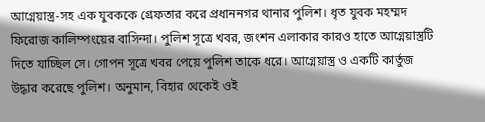আগ্নেয়াস্ত্র-সহ এক যুবককে গ্রেফতার করে প্রধাননগর থানার পুলিশ। ধৃত যুবক মহম্মদ ফিরোজ কালিম্পংয়ের বাসিন্দা। পুলিশ সূত্রে খবর, জংশন এলাকার কারও হাতে আগ্নেয়াস্ত্রটি দিতে যাচ্ছিল সে। গোপন সূত্রে খবর পেয়ে পুলিশ তাকে ধরে। আগ্নেয়াস্ত্র ও একটি কার্তুজ উদ্ধার করেছে পুলিশ। অনুমান, বিহার থেকেই ওই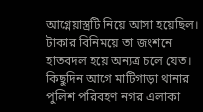আগ্নেয়াস্ত্রটি নিয়ে আসা হয়েছিল। টাকার বিনিময়ে তা জংশনে হাতবদল হয়ে অন্যত্র চলে যেত।
কিছুদিন আগে মাটিগাড়া থানার পুলিশ পরিবহণ নগর এলাকা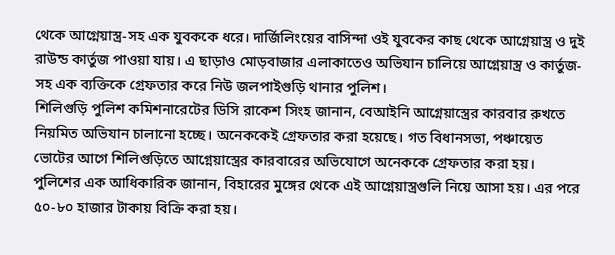থেকে আগ্নেয়াস্ত্র-সহ এক যুবককে ধরে। দার্জিলিংয়ের বাসিন্দা ওই যুবকের কাছ থেকে আগ্নেয়াস্ত্র ও দুই রাউন্ড কার্তুজ পাওয়া যায়। এ ছাড়াও মোড়বাজার এলাকাতেও অভিযান চালিয়ে আগ্নেয়াস্ত্র ও কার্তুজ-সহ এক ব্যক্তিকে গ্রেফতার করে নিউ জলপাইগুড়ি থানার পুলিশ।
শিলিগুড়ি পুলিশ কমিশনারেটের ডিসি রাকেশ সিংহ জানান, বেআইনি আগ্নেয়াস্ত্রের কারবার রুখতে নিয়মিত অভিযান চালানো হচ্ছে। অনেককেই গ্রেফতার করা হয়েছে। গত বিধানসভা, পঞ্চায়েত ভোটের আগে শিলিগুড়িতে আগ্নেয়াস্ত্রের কারবারের অভিযোগে অনেককে গ্রেফতার করা হয়। পুলিশের এক আধিকারিক জানান, বিহারের মুঙ্গের থেকে এই আগ্নেয়াস্ত্রগুলি নিয়ে আসা হয়। এর পরে ৫০-৮০ হাজার টাকায় বিক্রি করা হয়।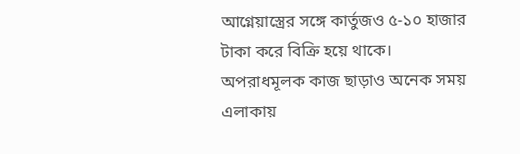আগ্নেয়াস্ত্রের সঙ্গে কার্তুজও ৫-১০ হাজার টাকা করে বিক্রি হয়ে থাকে। অপরাধমূলক কাজ ছাড়াও অনেক সময় এলাকায়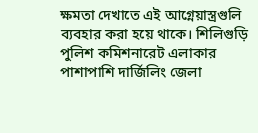ক্ষমতা দেখাতে এই আগ্নেয়াস্ত্রগুলি ব্যবহার করা হয়ে থাকে। শিলিগুড়ি পুলিশ কমিশনারেট এলাকার পাশাপাশি দার্জিলিং জেলা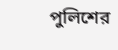পুলিশের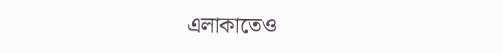এলাকাতেও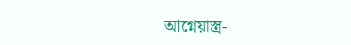আগ্নেয়াস্ত্র-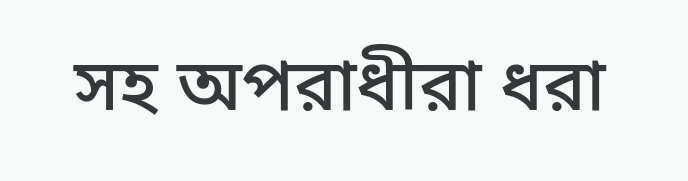সহ অপরাধীরা ধরা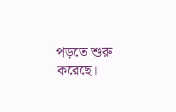পড়তে শুরু করেছে।